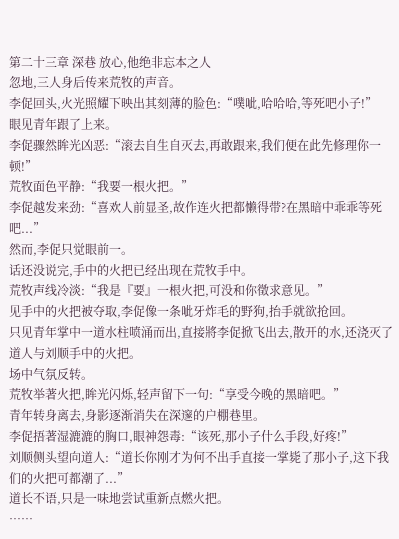第二十三章 深巷 放心,他绝非忘本之人
忽地,三人身后传来荒牧的声音。
李促回头,火光照耀下映出其刻薄的脸色:“噗呲,哈哈哈,等死吧小子!”
眼见青年跟了上来。
李促骤然眸光凶恶:“滚去自生自灭去,再敢跟来,我们便在此先修理你一顿!”
荒牧面色平静:“我要一根火把。”
李促越发来劲:“喜欢人前显圣,故作连火把都懒得带?在黑暗中乖乖等死吧...”
然而,李促只觉眼前一。
话还没说完,手中的火把已经出现在荒牧手中。
荒牧声线冷淡:“我是『要』一根火把,可没和你徵求意见。”
见手中的火把被夺取,李促像一条呲牙炸毛的野狗,抬手就欲抢回。
只见青年掌中一道水柱喷涌而出,直接將李促掀飞出去,散开的水,还浇灭了道人与刘顺手中的火把。
场中气氛反转。
荒牧举著火把,眸光闪烁,轻声留下一句:“享受今晚的黑暗吧。”
青年转身离去,身影逐渐消失在深邃的户棚巷里。
李促捂著湿漉漉的胸口,眼神怨毒:“该死,那小子什么手段,好疼!”
刘顺侧头望向道人:“道长你刚才为何不出手直接一掌毙了那小子,这下我们的火把可都潮了...”
道长不语,只是一味地尝试重新点燃火把。
……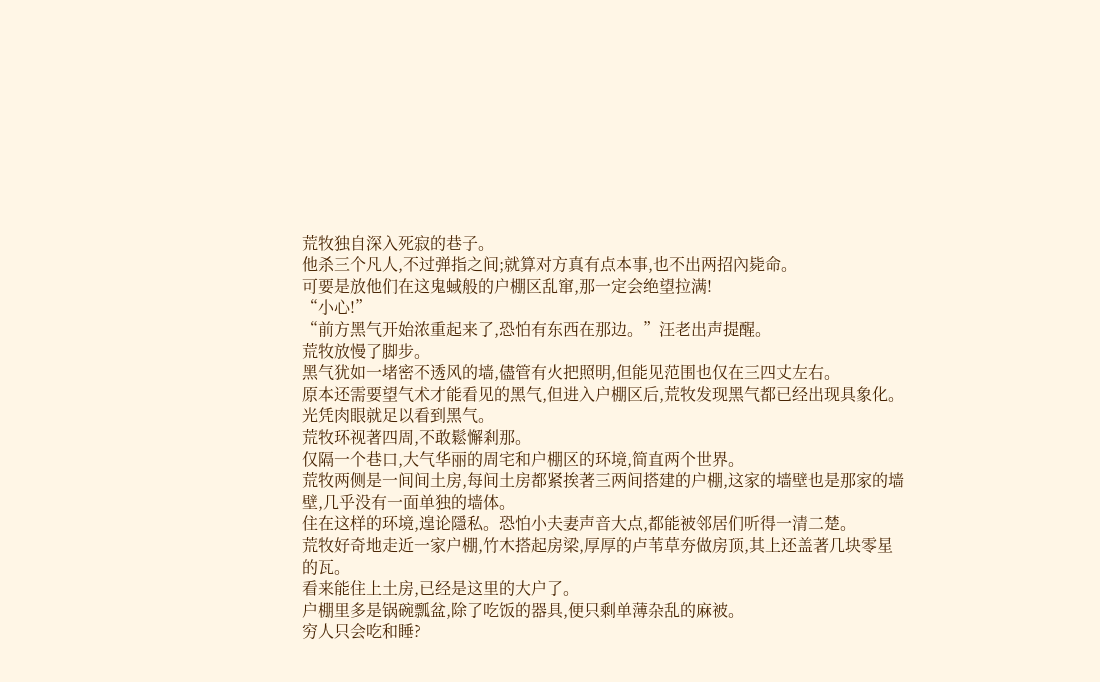荒牧独自深入死寂的巷子。
他杀三个凡人,不过弹指之间;就算对方真有点本事,也不出两招內毙命。
可要是放他们在这鬼蜮般的户棚区乱窜,那一定会绝望拉满!
“小心!”
“前方黑气开始浓重起来了,恐怕有东西在那边。”汪老出声提醒。
荒牧放慢了脚步。
黑气犹如一堵密不透风的墙,儘管有火把照明,但能见范围也仅在三四丈左右。
原本还需要望气术才能看见的黑气,但进入户棚区后,荒牧发现黑气都已经出现具象化。
光凭肉眼就足以看到黑气。
荒牧环视著四周,不敢鬆懈剎那。
仅隔一个巷口,大气华丽的周宅和户棚区的环境,简直两个世界。
荒牧两侧是一间间土房,每间土房都紧挨著三两间搭建的户棚,这家的墙壁也是那家的墙壁,几乎没有一面单独的墙体。
住在这样的环境,遑论隱私。恐怕小夫妻声音大点,都能被邻居们听得一清二楚。
荒牧好奇地走近一家户棚,竹木搭起房梁,厚厚的卢苇草夯做房顶,其上还盖著几块零星的瓦。
看来能住上土房,已经是这里的大户了。
户棚里多是锅碗瓢盆,除了吃饭的器具,便只剩单薄杂乱的麻被。
穷人只会吃和睡?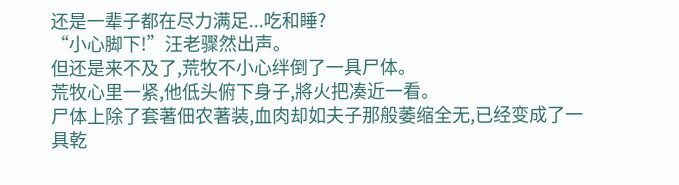还是一辈子都在尽力满足...吃和睡?
“小心脚下!”汪老骤然出声。
但还是来不及了,荒牧不小心绊倒了一具尸体。
荒牧心里一紧,他低头俯下身子,將火把凑近一看。
尸体上除了套著佃农著装,血肉却如夫子那般萎缩全无,已经变成了一具乾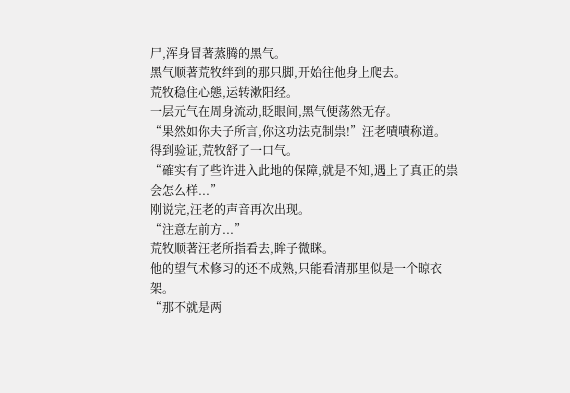尸,浑身冒著蒸腾的黑气。
黑气顺著荒牧绊到的那只脚,开始往他身上爬去。
荒牧稳住心態,运转漱阳经。
一层元气在周身流动,眨眼间,黑气便荡然无存。
“果然如你夫子所言,你这功法克制祟!”汪老嘖嘖称道。
得到验证,荒牧舒了一口气。
“確实有了些许进入此地的保障,就是不知,遇上了真正的祟会怎么样...”
刚说完,汪老的声音再次出现。
“注意左前方...”
荒牧顺著汪老所指看去,眸子微眯。
他的望气术修习的还不成熟,只能看清那里似是一个晾衣架。
“那不就是两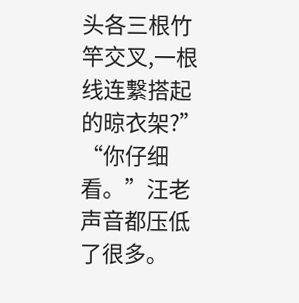头各三根竹竿交叉,一根线连繫搭起的晾衣架?”
“你仔细看。”汪老声音都压低了很多。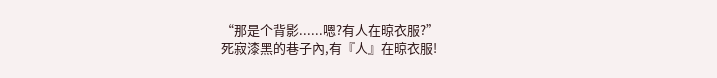“那是个背影......嗯?有人在晾衣服?”
死寂漆黑的巷子內,有『人』在晾衣服!